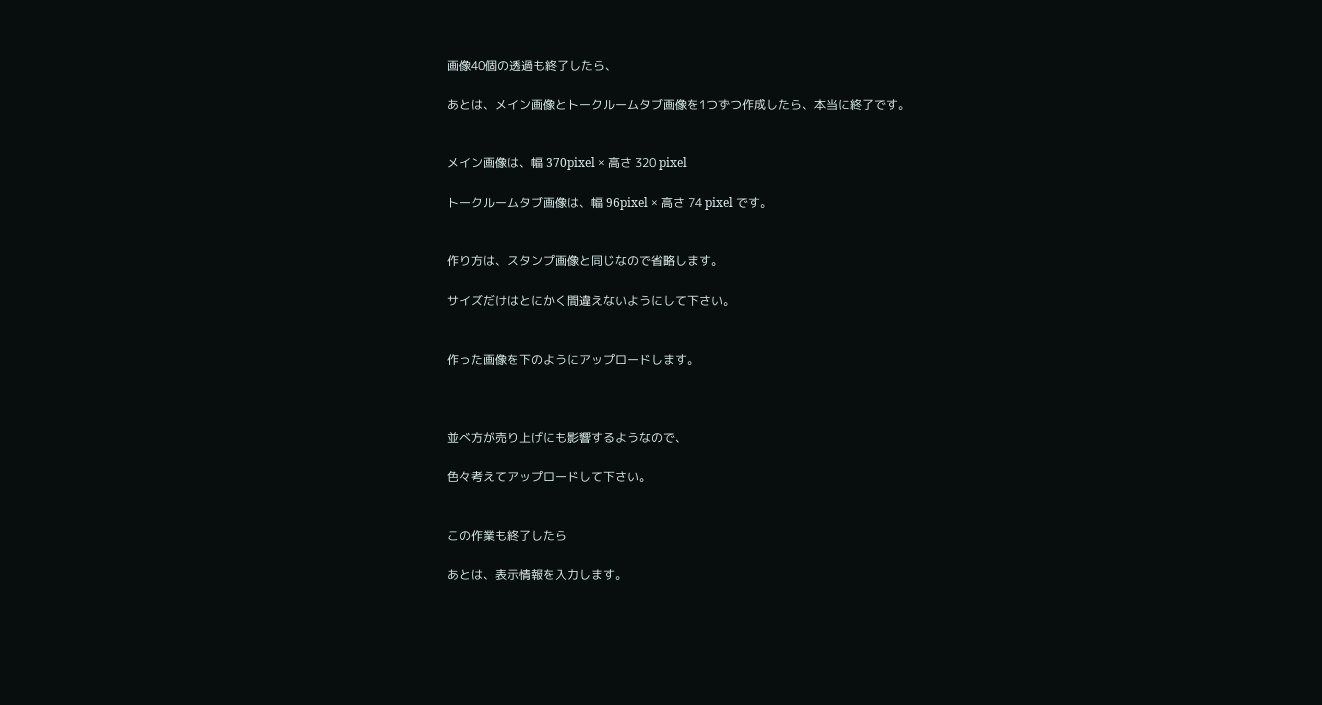画像40個の透過も終了したら、

あとは、メイン画像とトークルームタブ画像を1つずつ作成したら、本当に終了です。


メイン画像は、幅 370pixel × 高さ 320 pixel

トークルームタブ画像は、幅 96pixel × 高さ 74 pixel です。


作り方は、スタンプ画像と同じなので省略します。

サイズだけはとにかく間違えないようにして下さい。


作った画像を下のようにアップロードします。



並べ方が売り上げにも影響するようなので、

色々考えてアップロードして下さい。


この作業も終了したら

あとは、表示情報を入力します。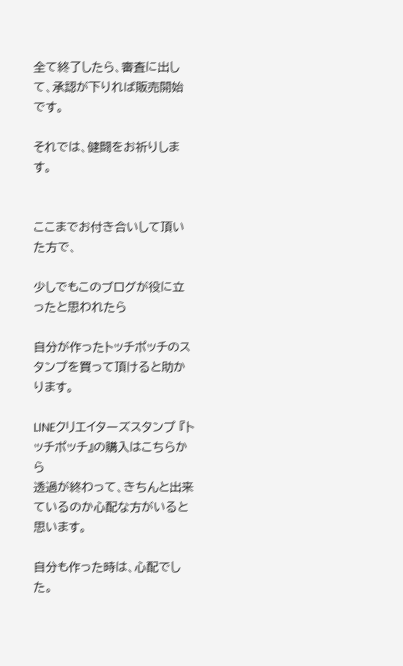全て終了したら、審査に出して、承認が下りれば販売開始です。

それでは、健闘をお祈りします。


ここまでお付き合いして頂いた方で、

少しでもこのブログが役に立ったと思われたら

自分が作ったトッチポッチのスタンプを買って頂けると助かります。

LINEクリエイターズスタンプ 『トッチポッチ』の購入はこちらから
透過が終わって、きちんと出来ているのか心配な方がいると思います。

自分も作った時は、心配でした。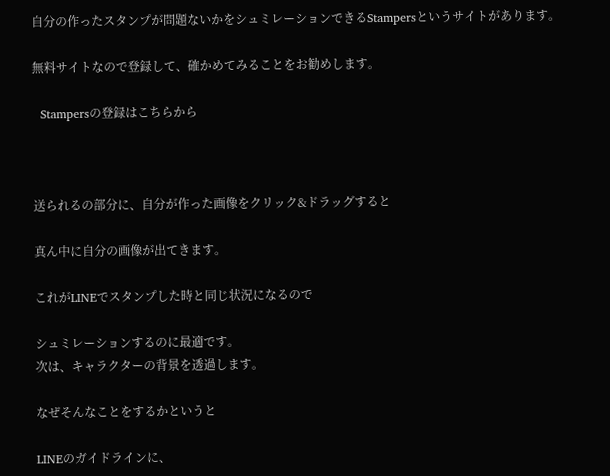自分の作ったスタンプが問題ないかをシュミレーションできるStampersというサイトがあります。

無料サイトなので登録して、確かめてみることをお勧めします。

  Stampersの登録はこちらから



送られるの部分に、自分が作った画像をクリック&ドラッグすると

真ん中に自分の画像が出てきます。

これがLINEでスタンプした時と同じ状況になるので

シュミレーションするのに最適です。
次は、キャラクターの背景を透過します。

なぜそんなことをするかというと

LINEのガイドラインに、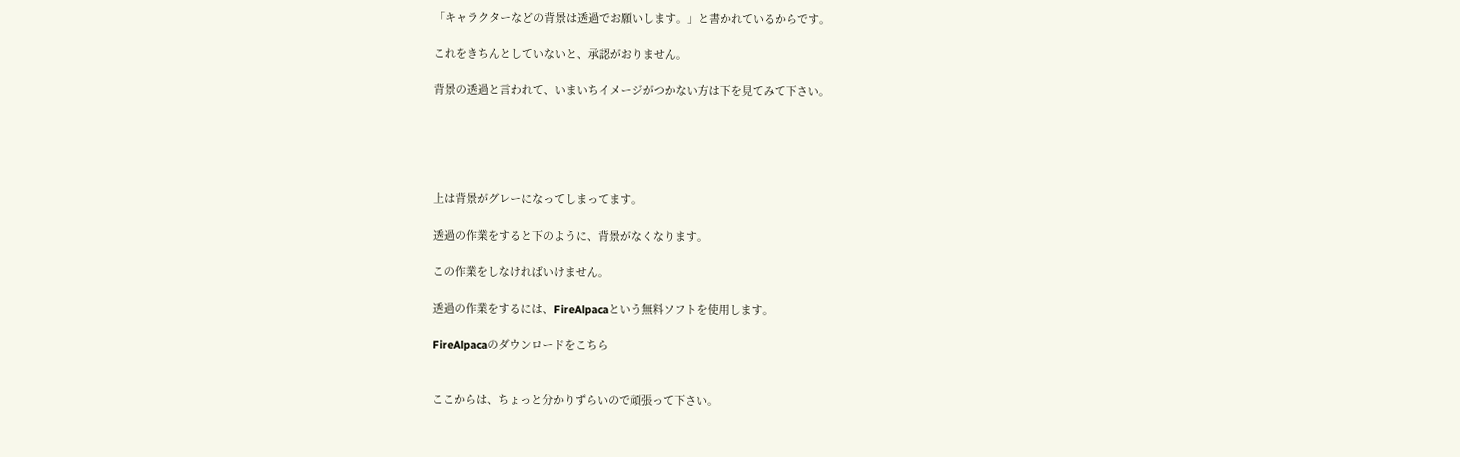「キャラクターなどの背景は透過でお願いします。」と書かれているからです。

これをきちんとしていないと、承認がおりません。

背景の透過と言われて、いまいちイメージがつかない方は下を見てみて下さい。





上は背景がグレーになってしまってます。

透過の作業をすると下のように、背景がなくなります。

この作業をしなければいけません。

透過の作業をするには、FireAlpacaという無料ソフトを使用します。

FireAlpacaのダウンロードをこちら


ここからは、ちょっと分かりずらいので頑張って下さい。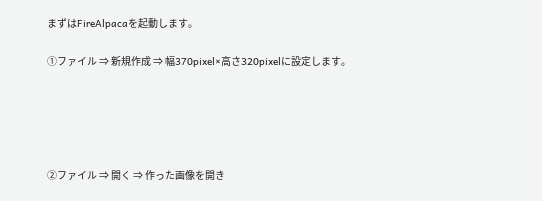まずはFireAlpacaを起動します。

①ファイル ⇒ 新規作成 ⇒ 幅370pixel×高さ320pixelに設定します。





②ファイル ⇒ 開く ⇒ 作った画像を開き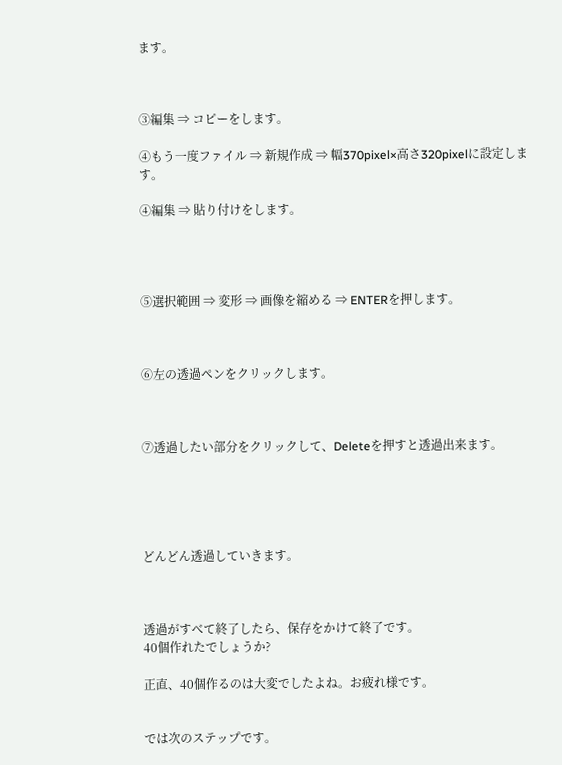ます。



③編集 ⇒ コピーをします。

④もう一度ファイル ⇒ 新規作成 ⇒ 幅370pixel×高さ320pixelに設定します。

④編集 ⇒ 貼り付けをします。




⑤選択範囲 ⇒ 変形 ⇒ 画像を縮める ⇒ ENTERを押します。



⑥左の透過ペンをクリックします。



⑦透過したい部分をクリックして、Deleteを押すと透過出来ます。





どんどん透過していきます。



透過がすべて終了したら、保存をかけて終了です。
40個作れたでしょうか?

正直、40個作るのは大変でしたよね。お疲れ様です。


では次のステップです。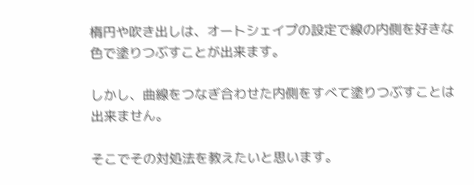楕円や吹き出しは、オートシェイプの設定で線の内側を好きな色で塗りつぶすことが出来ます。

しかし、曲線をつなぎ合わせた内側をすべて塗りつぶすことは出来ません。

そこでその対処法を教えたいと思います。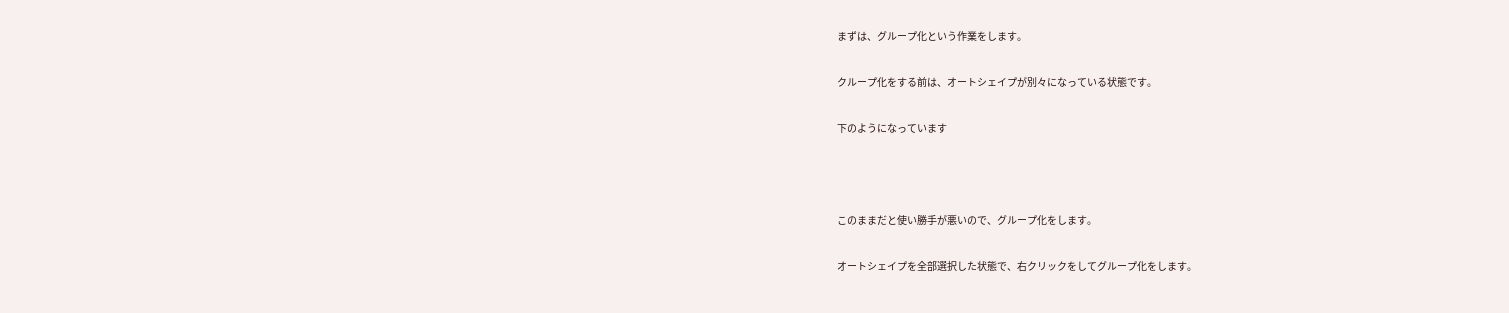まずは、グループ化という作業をします。

クループ化をする前は、オートシェイプが別々になっている状態です。

下のようになっています



このままだと使い勝手が悪いので、グループ化をします。

オートシェイプを全部選択した状態で、右クリックをしてグループ化をします。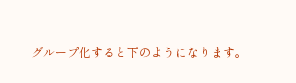グループ化すると下のようになります。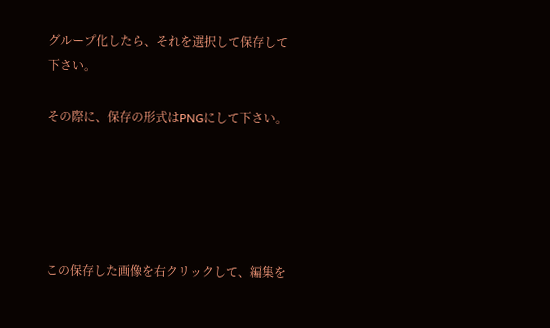グループ化したら、それを選択して保存して下さい。

その際に、保存の形式はPNGにして下さい。





この保存した画像を右クリックして、編集を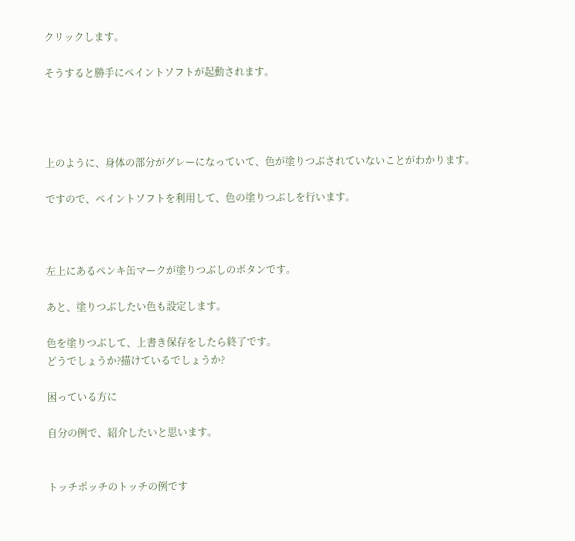クリックします。

そうすると勝手にペイントソフトが起動されます。




上のように、身体の部分がグレーになっていて、色が塗りつぶされていないことがわかります。

ですので、ペイントソフトを利用して、色の塗りつぶしを行います。



左上にあるペンキ缶マークが塗りつぶしのボタンです。

あと、塗りつぶしたい色も設定します。

色を塗りつぶして、上書き保存をしたら終了です。
どうでしょうか?描けているでしょうか?

困っている方に

自分の例で、紹介したいと思います。


トッチポッチのトッチの例です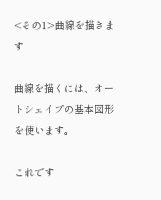<その1>曲線を描きます

曲線を描くには、オートシェイプの基本図形を使います。

これです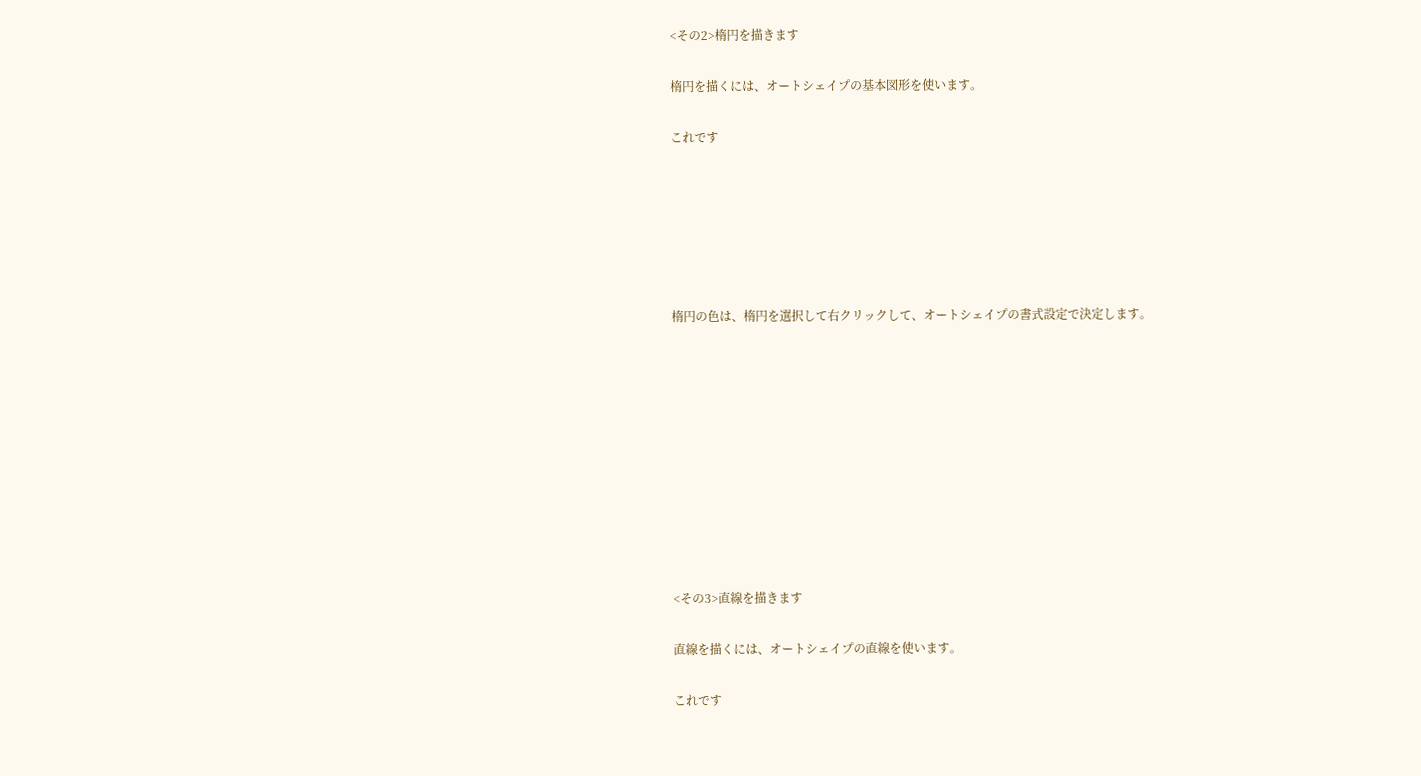<その2>楕円を描きます

楕円を描くには、オートシェイプの基本図形を使います。

これです






楕円の色は、楕円を選択して右クリックして、オートシェイプの書式設定で決定します。










<その3>直線を描きます

直線を描くには、オートシェイプの直線を使います。

これです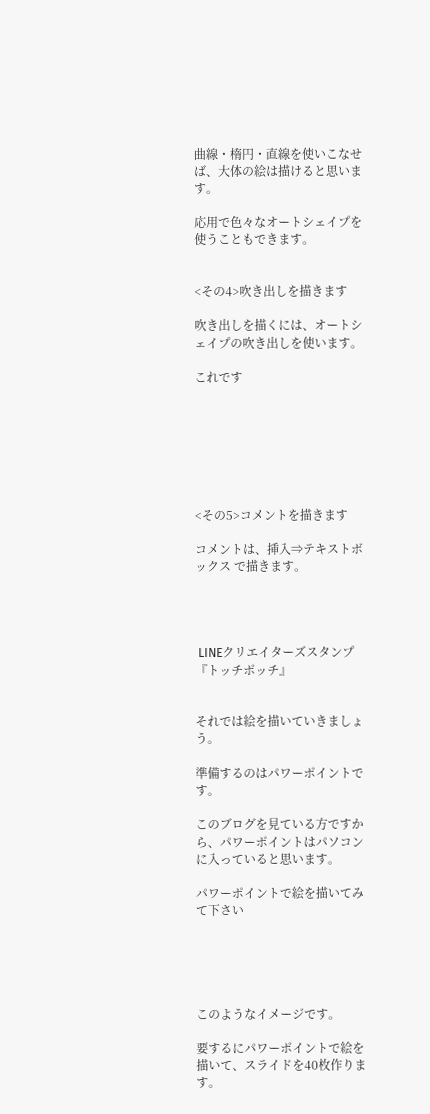曲線・楕円・直線を使いこなせば、大体の絵は描けると思います。

応用で色々なオートシェイプを使うこともできます。


<その4>吹き出しを描きます

吹き出しを描くには、オートシェイプの吹き出しを使います。

これです







<その5>コメントを描きます

コメントは、挿入⇒テキストボックス で描きます。




 LINEクリエイターズスタンプ 『トッチポッチ』


それでは絵を描いていきましょう。

準備するのはパワーポイントです。

このブログを見ている方ですから、パワーポイントはパソコンに入っていると思います。

パワーポイントで絵を描いてみて下さい





このようなイメージです。

要するにパワーポイントで絵を描いて、スライドを40枚作ります。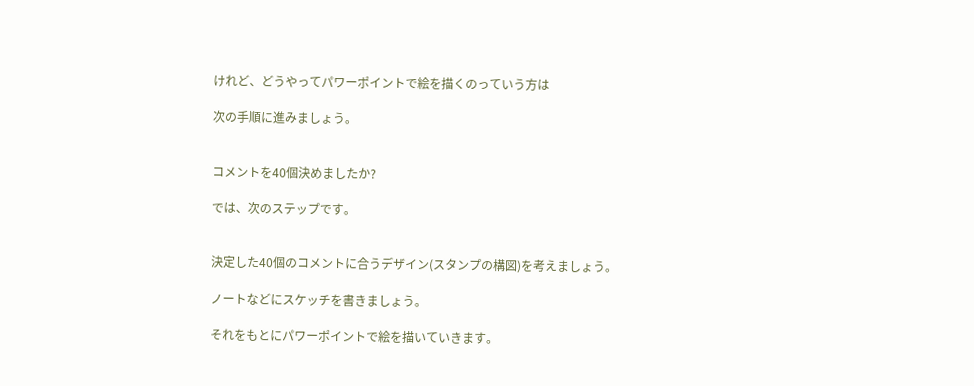けれど、どうやってパワーポイントで絵を描くのっていう方は

次の手順に進みましょう。


コメントを40個決めましたか?

では、次のステップです。


決定した40個のコメントに合うデザイン(スタンプの構図)を考えましょう。

ノートなどにスケッチを書きましょう。

それをもとにパワーポイントで絵を描いていきます。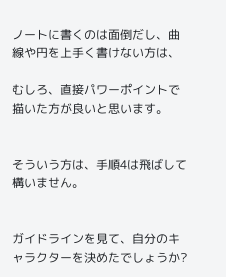ノートに書くのは面倒だし、曲線や円を上手く書けない方は、

むしろ、直接パワーポイントで描いた方が良いと思います。


そういう方は、手順4は飛ばして構いません。


ガイドラインを見て、自分のキャラクターを決めたでしょうか?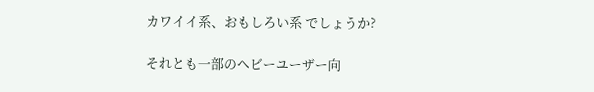カワイイ系、おもしろい系 でしょうか?

それとも一部のヘビーユーザー向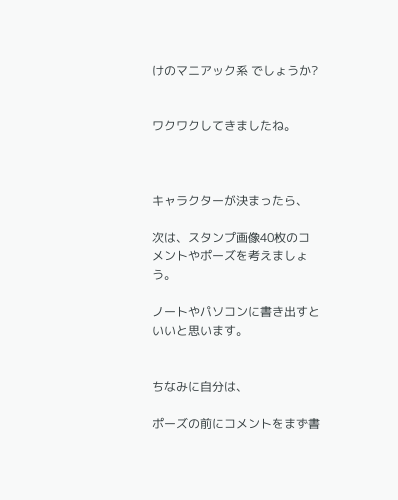けのマニアック系 でしょうか?


ワクワクしてきましたね。



キャラクターが決まったら、

次は、スタンプ画像40枚のコメントやポーズを考えましょう。

ノートやパソコンに書き出すといいと思います。


ちなみに自分は、

ポーズの前にコメントをまず書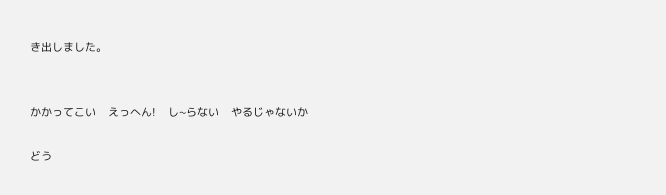き出しました。


かかってこい    えっへん!    し~らない    やるじゃないか

どう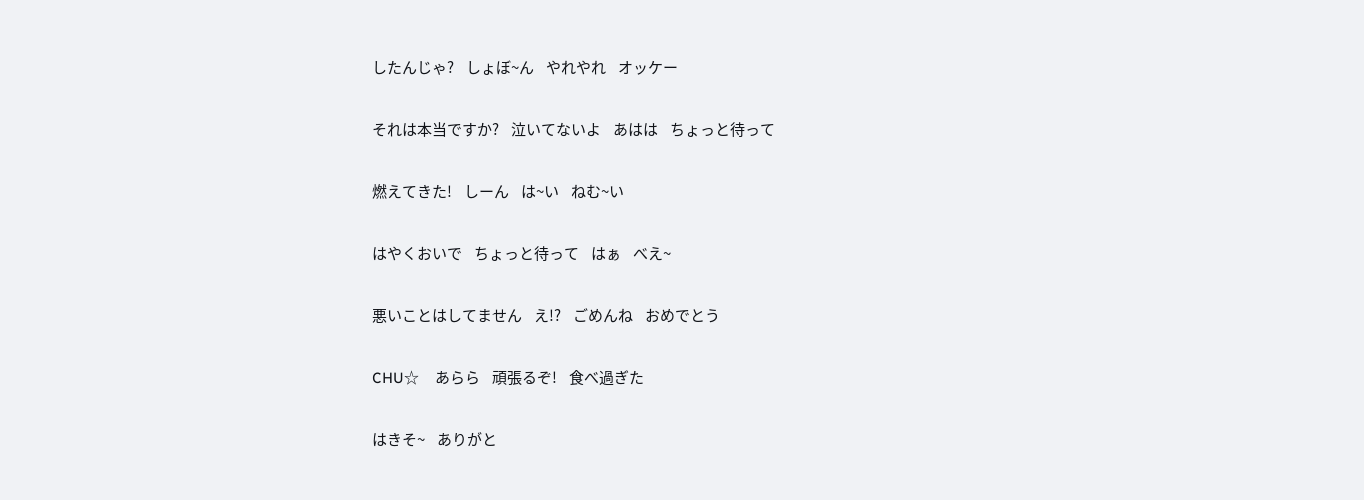したんじゃ?    しょぼ~ん    やれやれ    オッケー

それは本当ですか?    泣いてないよ    あはは    ちょっと待って

燃えてきた!    しーん    は~い    ねむ~い

はやくおいで    ちょっと待って    はぁ    べえ~

悪いことはしてません    え!?    ごめんね    おめでとう

CHU☆    あらら    頑張るぞ!    食べ過ぎた

はきそ~    ありがと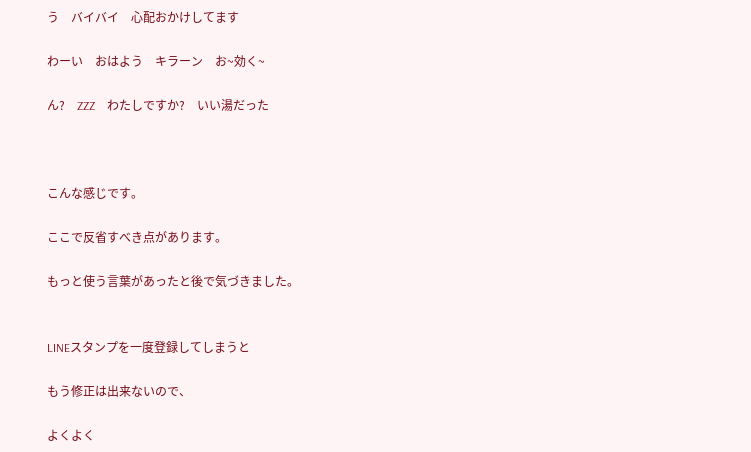う    バイバイ    心配おかけしてます

わーい    おはよう    キラーン    お~効く~

ん?    ZZZ    わたしですか?    いい湯だった



こんな感じです。

ここで反省すべき点があります。

もっと使う言葉があったと後で気づきました。


LINEスタンプを一度登録してしまうと

もう修正は出来ないので、

よくよく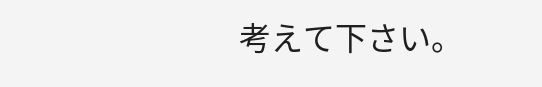考えて下さい。